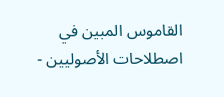القاموس المبين في اصطلاحات الأصوليين -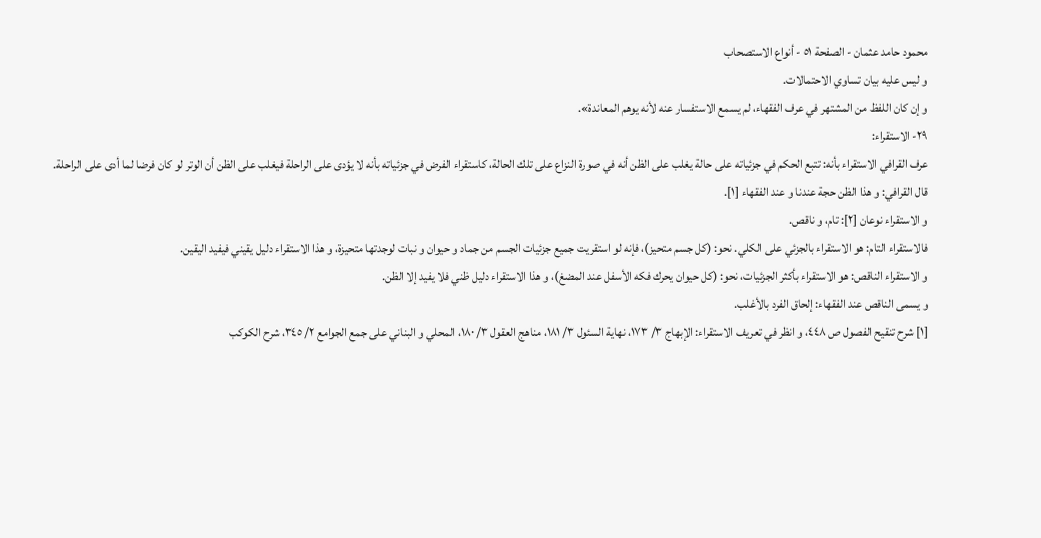محمود حامد عثمان - الصفحة ٥١ - أنواع الاستصحاب
و ليس عليه بيان تساوي الاحتمالات.
و إن كان اللفظ من المشتهر في عرف الفقهاء، لم يسمع الاستفسار عنه لأنه يوهم المعاندة».
٢٩- الاستقراء:
عرف القرافي الاستقراء بأنه: تتبع الحكم في جزئياته على حالة يغلب على الظن أنه في صورة النزاع على تلك الحالة، كاستقراء الفرض في جزئياته بأنه لا يؤدى على الراحلة فيغلب على الظن أن الوتر لو كان فرضا لما أدى على الراحلة.
قال القرافي: و هذا الظن حجة عندنا و عند الفقهاء [١].
و الاستقراء نوعان [٢]: تام، و ناقص.
فالاستقراء التام: هو الاستقراء بالجزئي على الكلي. نحو: (كل جسم متحيز)، فإنه لو استقريت جميع جزئيات الجسم من جماد و حيوان و نبات لوجدتها متحيزة، و هذا الاستقراء دليل يقيني فيفيد اليقين.
و الاستقراء الناقص: هو الاستقراء بأكثر الجزئيات، نحو: (كل حيوان يحرك فكه الأسفل عند المضغ)، و هذا الاستقراء دليل ظني فلا يفيد إلا الظن.
و يسمى الناقص عند الفقهاء: إلحاق الفرد بالأغلب.
[١] شرح تنقيح الفصول ص ٤٤٨، و انظر في تعريف الاستقراء: الإبهاج ٣/ ١٧٣، نهاية السئول ٣/ ١٨١، مناهج العقول ٣/ ١٨٠، المحلي و البناني على جمع الجوامع ٢/ ٣٤٥، شرح الكوكب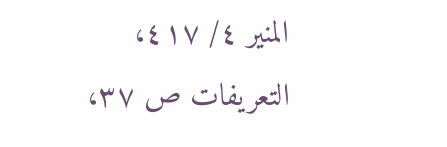المنير ٤/ ٤١٧، التعريفات ص ٣٧،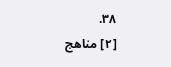٣٨.
[٢] مناهج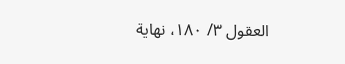العقول ٣/ ١٨٠، نهاية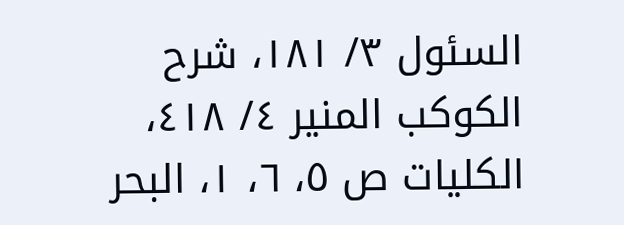السئول ٣/ ١٨١، شرح الكوكب المنير ٤/ ٤١٨، الكليات ص ٥، ٦، ١، البحر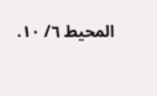المحيط ٦/ ١٠.